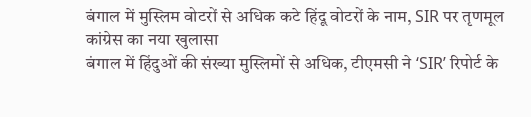बंगाल में मुस्लिम वोटरों से अधिक कटे हिंदू वोटरों के नाम, SIR पर तृणमूल कांग्रेस का नया खुलासा
बंगाल में हिंदुओं की संख्या मुस्लिमों से अधिक, टीएमसी ने ‘SIR’ रिपोर्ट के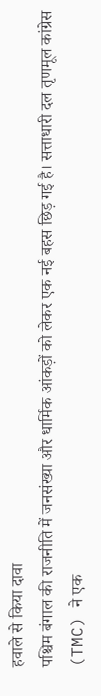हवाले से किया दावा
पश्चिम बंगाल की राजनीति में जनसंख्या और धार्मिक आंकड़ों को लेकर एक नई बहस छिड़ गई है। सत्ताधारी दल तृणमूल कांग्रेस (TMC) ने एक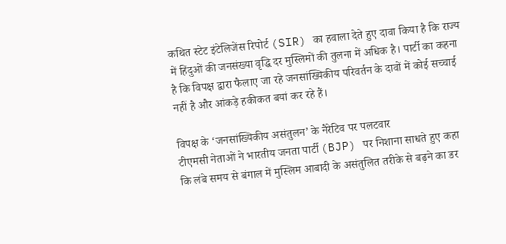कथित स्टेट इंटेलिजेंस रिपोर्ट (SIR) का हवाला देते हुए दावा किया है कि राज्य में हिंदुओं की जनसंख्या वृद्धि दर मुस्लिमों की तुलना में अधिक है। पार्टी का कहना है कि विपक्ष द्वारा फैलाए जा रहे जनसांख्यिकीय परिवर्तन के दावों में कोई सच्चाई नहीं है और आंकड़े हकीकत बयां कर रहे हैं।

विपक्ष के ‘जनसांख्यिकीय असंतुलन’ के नैरेटिव पर पलटवार
टीएमसी नेताओं ने भारतीय जनता पार्टी (BJP) पर निशाना साधते हुए कहा कि लंबे समय से बंगाल में मुस्लिम आबादी के असंतुलित तरीके से बढ़ने का डर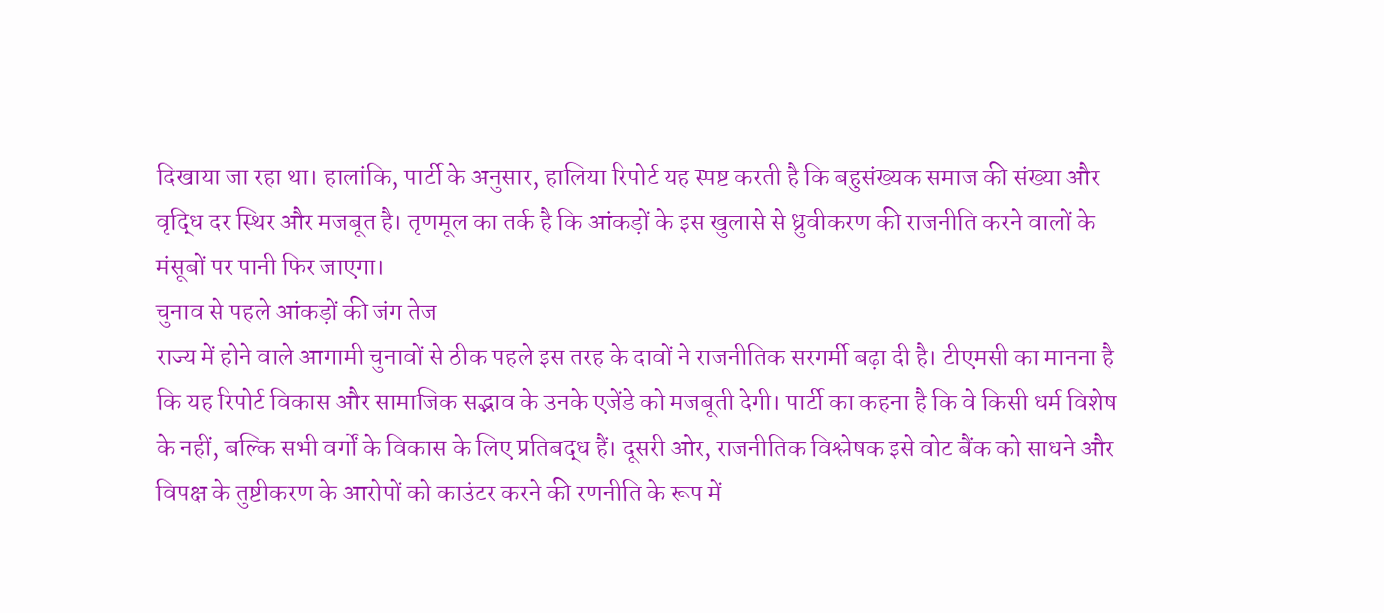दिखाया जा रहा था। हालांकि, पार्टी के अनुसार, हालिया रिपोर्ट यह स्पष्ट करती है कि बहुसंख्यक समाज की संख्या और वृद्धि दर स्थिर और मजबूत है। तृणमूल का तर्क है कि आंकड़ों के इस खुलासे से ध्रुवीकरण की राजनीति करने वालों के मंसूबों पर पानी फिर जाएगा।
चुनाव से पहले आंकड़ों की जंग तेज
राज्य में होने वाले आगामी चुनावों से ठीक पहले इस तरह के दावों ने राजनीतिक सरगर्मी बढ़ा दी है। टीएमसी का मानना है कि यह रिपोर्ट विकास और सामाजिक सद्भाव के उनके एजेंडे को मजबूती देगी। पार्टी का कहना है कि वे किसी धर्म विशेष के नहीं, बल्कि सभी वर्गों के विकास के लिए प्रतिबद्ध हैं। दूसरी ओर, राजनीतिक विश्लेषक इसे वोट बैंक को साधने और विपक्ष के तुष्टीकरण के आरोपों को काउंटर करने की रणनीति के रूप में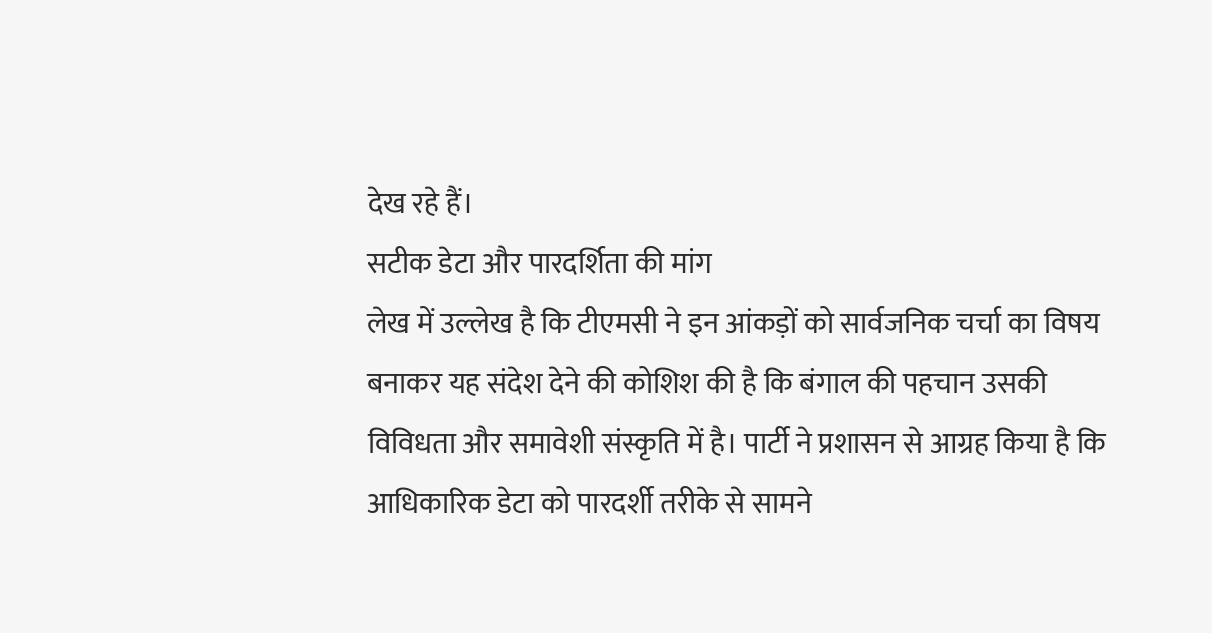देख रहे हैं।
सटीक डेटा और पारदर्शिता की मांग
लेख में उल्लेख है कि टीएमसी ने इन आंकड़ों को सार्वजनिक चर्चा का विषय बनाकर यह संदेश देने की कोशिश की है कि बंगाल की पहचान उसकी विविधता और समावेशी संस्कृति में है। पार्टी ने प्रशासन से आग्रह किया है कि आधिकारिक डेटा को पारदर्शी तरीके से सामने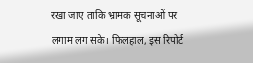रखा जाए ताकि भ्रामक सूचनाओं पर लगाम लग सके। फिलहाल, इस रिपोर्ट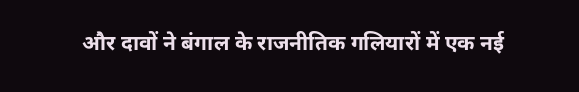और दावों ने बंगाल के राजनीतिक गलियारों में एक नई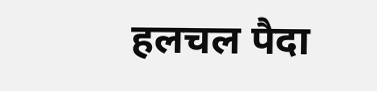हलचल पैदा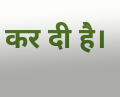कर दी है।